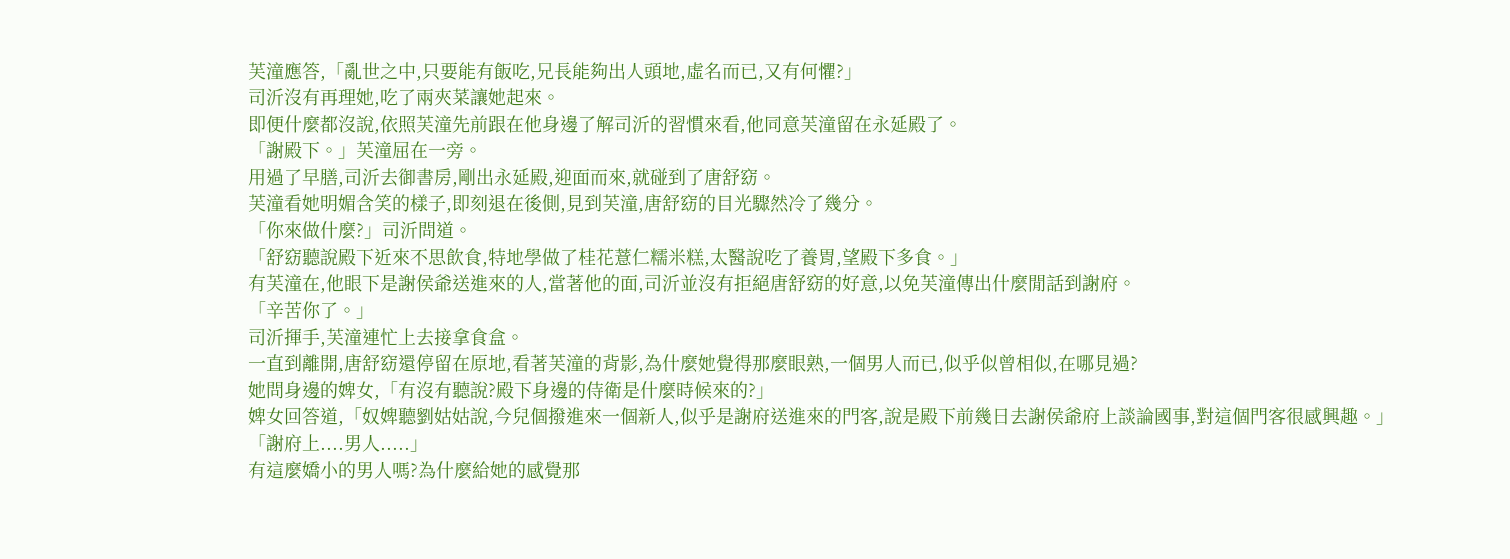芙潼應答,「亂世之中,只要能有飯吃,兄長能夠出人頭地,虛名而已,又有何懼?」
司沂沒有再理她,吃了兩夾菜讓她起來。
即便什麼都沒說,依照芙潼先前跟在他身邊了解司沂的習慣來看,他同意芙潼留在永延殿了。
「謝殿下。」芙潼屈在一旁。
用過了早膳,司沂去御書房,剛出永延殿,迎面而來,就碰到了唐舒窈。
芙潼看她明媚含笑的樣子,即刻退在後側,見到芙潼,唐舒窈的目光驟然冷了幾分。
「你來做什麼?」司沂問道。
「舒窈聽說殿下近來不思飲食,特地學做了桂花薏仁糯米糕,太醫說吃了養胃,望殿下多食。」
有芙潼在,他眼下是謝侯爺送進來的人,當著他的面,司沂並沒有拒絕唐舒窈的好意,以免芙潼傳出什麼閒話到謝府。
「辛苦你了。」
司沂揮手,芙潼連忙上去接拿食盒。
一直到離開,唐舒窈還停留在原地,看著芙潼的背影,為什麼她覺得那麼眼熟,一個男人而已,似乎似曾相似,在哪見過?
她問身邊的婢女,「有沒有聽說?殿下身邊的侍衛是什麼時候來的?」
婢女回答道,「奴婢聽劉姑姑說,今兒個撥進來一個新人,似乎是謝府送進來的門客,說是殿下前幾日去謝侯爺府上談論國事,對這個門客很感興趣。」
「謝府上....男人.....」
有這麼嬌小的男人嗎?為什麼給她的感覺那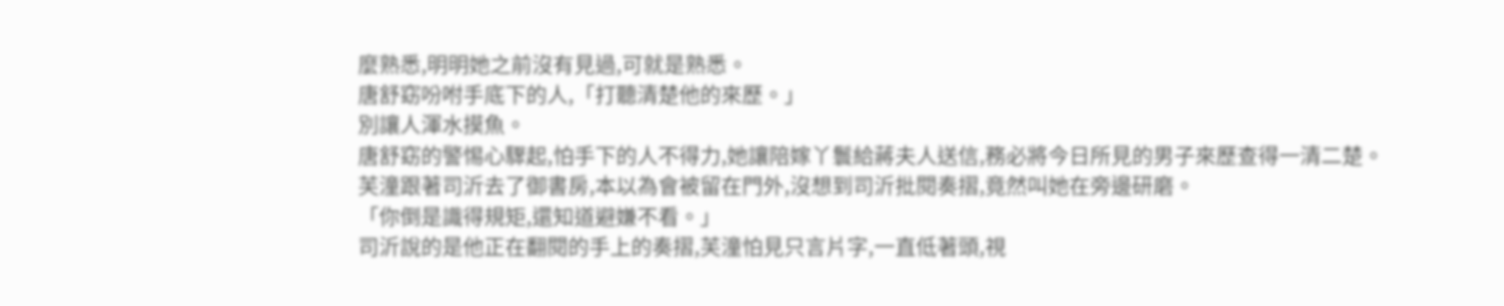麼熟悉,明明她之前沒有見過,可就是熟悉。
唐舒窈吩咐手底下的人,「打聽清楚他的來歷。」
別讓人渾水摸魚。
唐舒窈的警惕心驟起,怕手下的人不得力,她讓陪嫁丫鬟給蔣夫人送信,務必將今日所見的男子來歷查得一清二楚。
芙潼跟著司沂去了御書房,本以為會被留在門外,沒想到司沂批閱奏摺,竟然叫她在旁邊研磨。
「你倒是識得規矩,還知道避嫌不看。」
司沂說的是他正在翻閱的手上的奏摺,芙潼怕見只言片字,一直低著頭,視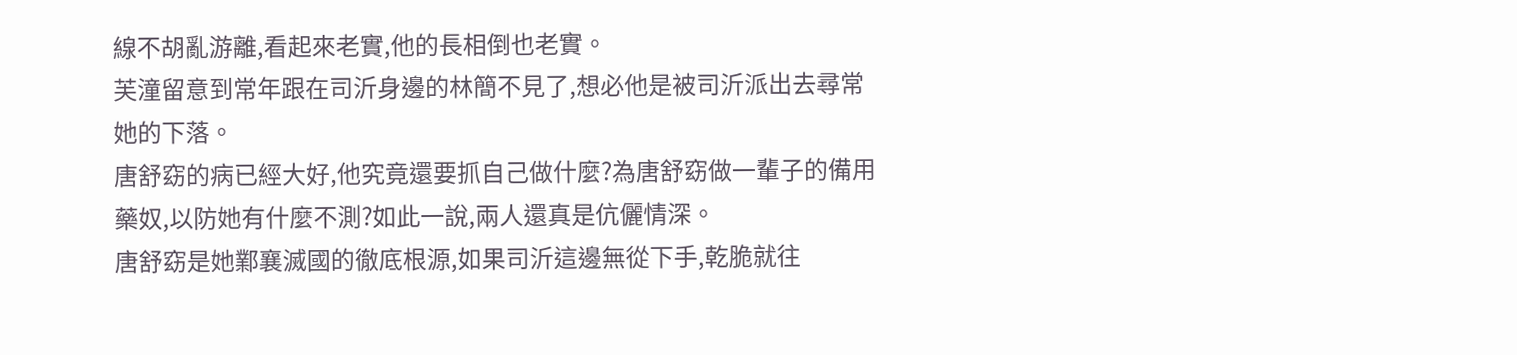線不胡亂游離,看起來老實,他的長相倒也老實。
芙潼留意到常年跟在司沂身邊的林簡不見了,想必他是被司沂派出去尋常她的下落。
唐舒窈的病已經大好,他究竟還要抓自己做什麼?為唐舒窈做一輩子的備用藥奴,以防她有什麼不測?如此一說,兩人還真是伉儷情深。
唐舒窈是她鄴襄滅國的徹底根源,如果司沂這邊無從下手,乾脆就往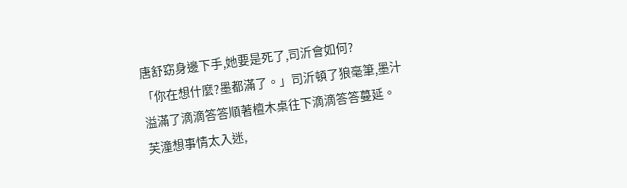唐舒窈身邊下手,她要是死了,司沂會如何?
「你在想什麼?墨都滿了。」司沂頓了狼毫筆,墨汁溢滿了滴滴答答順著檀木桌往下滴滴答答蔓延。
芙潼想事情太入迷,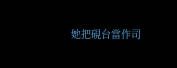她把硯台當作司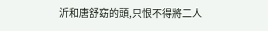沂和唐舒窈的頭,只恨不得將二人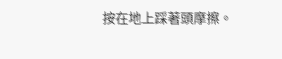按在地上踩著頭摩擦。